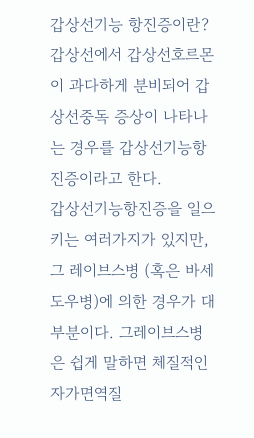갑상선기능 항진증이란?
갑상선에서 갑상선호르몬이 과다하게 분비되어 갑상선중독 증상이 나타나는 경우를 갑상선기능항진증이라고 한다.
갑상선기능항진증을 일으키는 여러가지가 있지만, 그 레이브스병 (혹은 바세도우병)에 의한 경우가 대부분이다. 그레이브스병은 쉽게 말하면 체질적인 자가면역질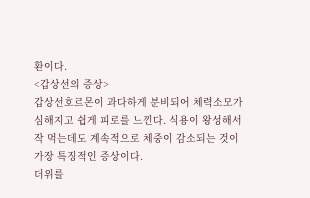환이다.
<갑상선의 증상>
갑상선호르몬이 과다하게 분비되어 체력소모가 심해지고 쉽게 피로를 느낀다. 식용이 왕성해서 작 먹는데도 계속적으로 체중이 감소되는 것이 가장 특징적인 증상이다.
더위를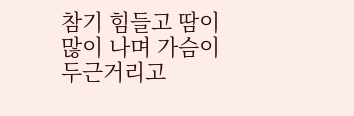참기 힘들고 땀이 많이 나며 가슴이 두근거리고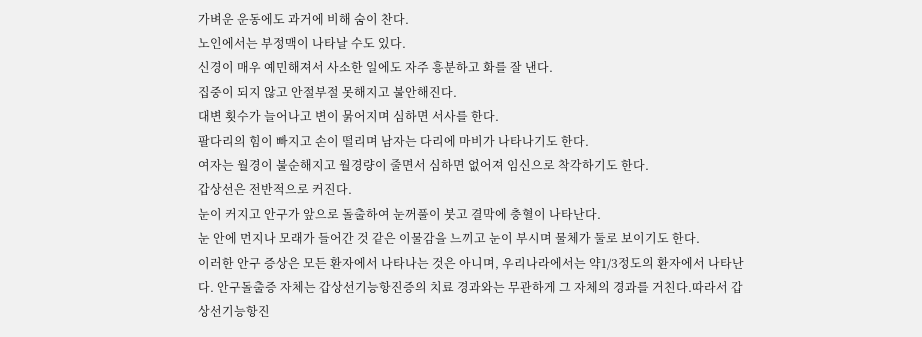가벼운 운동에도 과거에 비해 숨이 찬다.
노인에서는 부정맥이 나타날 수도 있다.
신경이 매우 예민해져서 사소한 일에도 자주 흥분하고 화를 잘 낸다.
집중이 되지 않고 안절부절 못해지고 불안해진다.
대변 횟수가 늘어나고 변이 묽어지며 심하면 서사를 한다.
팔다리의 힘이 빠지고 손이 떨리며 남자는 다리에 마비가 나타나기도 한다.
여자는 월경이 불순해지고 월경량이 줄면서 심하면 없어져 임신으로 착각하기도 한다.
갑상선은 전반적으로 커진다.
눈이 커지고 안구가 앞으로 돌출하여 눈꺼풀이 붓고 결막에 충혈이 나타난다.
눈 안에 먼지나 모래가 들어간 것 같은 이물감을 느끼고 눈이 부시며 물체가 둘로 보이기도 한다.
이러한 안구 증상은 모든 환자에서 나타나는 것은 아니며, 우리나라에서는 약1/3정도의 환자에서 나타난다. 안구돌출증 자체는 갑상선기능항진증의 치료 경과와는 무관하게 그 자체의 경과를 거친다.따라서 갑상선기능항진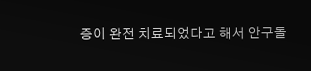증이 완전 치료되었다고 해서 안구돌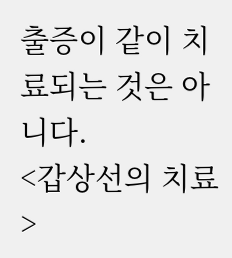출증이 같이 치료되는 것은 아니다.
<갑상선의 치료>